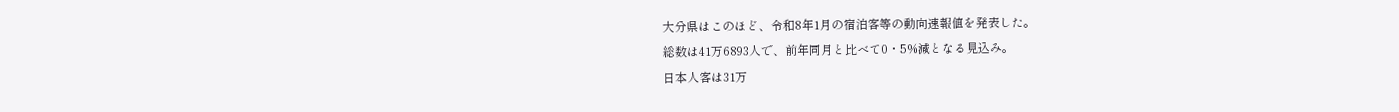大分県はこのほど、令和8年1月の宿泊客等の動向速報値を発表した。
総数は41万6893人で、前年同月と比べて0・5%減となる見込み。
日本人客は31万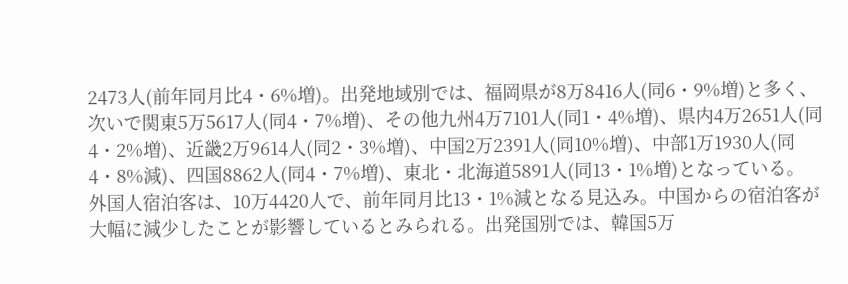2473人(前年同月比4・6%増)。出発地域別では、福岡県が8万8416人(同6・9%増)と多く、次いで関東5万5617人(同4・7%増)、その他九州4万7101人(同1・4%増)、県内4万2651人(同4・2%増)、近畿2万9614人(同2・3%増)、中国2万2391人(同10%増)、中部1万1930人(同4・8%減)、四国8862人(同4・7%増)、東北・北海道5891人(同13・1%増)となっている。
外国人宿泊客は、10万4420人で、前年同月比13・1%減となる見込み。中国からの宿泊客が大幅に減少したことが影響しているとみられる。出発国別では、韓国5万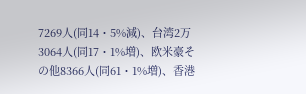7269人(同14・5%減)、台湾2万3064人(同17・1%増)、欧米豪その他8366人(同61・1%増)、香港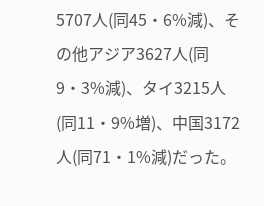5707人(同45・6%減)、その他アジア3627人(同9・3%減)、タイ3215人(同11・9%増)、中国3172人(同71・1%減)だった。